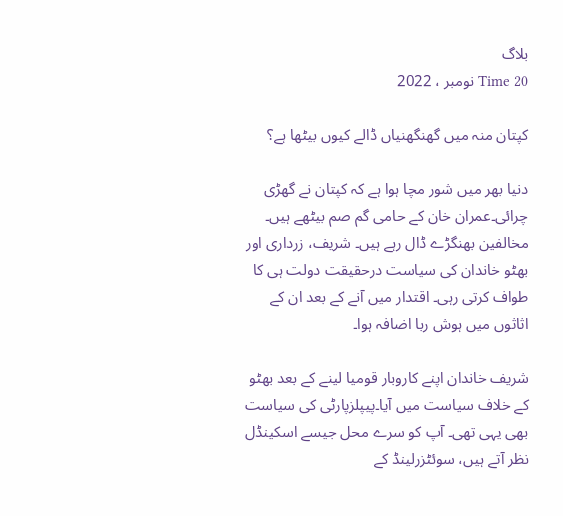بلاگ
Time 20 نومبر ، 2022

کپتان منہ میں گھنگھنیاں ڈالے کیوں بیٹھا ہے؟

دنیا بھر میں شور مچا ہوا ہے کہ کپتان نے گھڑی چرائی۔عمران خان کے حامی گم صم بیٹھے ہیں۔ مخالفین بھنگڑے ڈال رہے ہیں۔ شریف، زرداری اور بھٹو خاندان کی سیاست درحقیقت دولت ہی کا طواف کرتی رہی۔ اقتدار میں آنے کے بعد ان کے اثاثوں میں ہوش ربا اضافہ ہوا۔

شریف خاندان اپنے کاروبار قومیا لینے کے بعد بھٹو کے خلاف سیاست میں آیا۔پیپلزپارٹی کی سیاست بھی یہی تھی۔ آپ کو سرے محل جیسے اسکینڈل نظر آتے ہیں، سوئٹزرلینڈ کے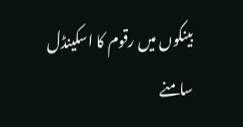بینکوں میں رقوم کا اسکینڈل سامنے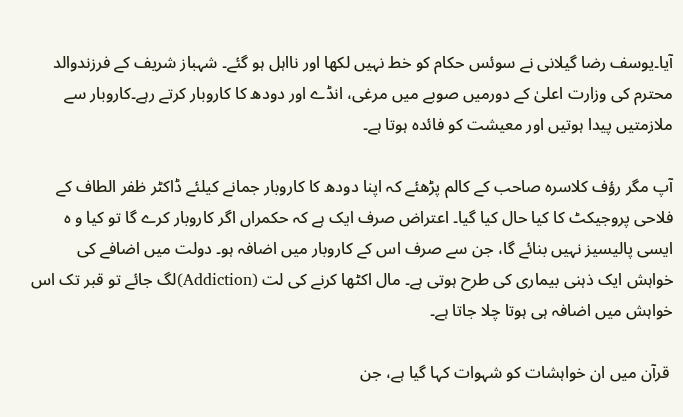آیا۔یوسف رضا گیلانی نے سوئس حکام کو خط نہیں لکھا اور نااہل ہو گئے۔ شہباز شریف کے فرزندوالد محترم کی وزارت اعلیٰ کے دورمیں صوبے میں مرغی، انڈے اور دودھ کا کاروبار کرتے رہے۔کاروبار سے ملازمتیں پیدا ہوتیں اور معیشت کو فائدہ ہوتا ہے۔

آپ مگر رؤف کلاسرہ صاحب کے کالم پڑھئے کہ اپنا دودھ کا کاروبار جمانے کیلئے ڈاکٹر ظفر الطاف کے فلاحی پروجیکٹ کا کیا حال کیا گیا۔ اعتراض صرف ایک ہے کہ حکمراں اگر کاروبار کرے گا تو کیا و ہ ایسی پالیسیز نہیں بنائے گا، جن سے صرف اس کے کاروبار میں اضافہ ہو۔ دولت میں اضافے کی خواہش ایک ذہنی بیماری کی طرح ہوتی ہے۔ مال اکٹھا کرنے کی لت (Addiction)لگ جائے تو قبر تک اس خواہش میں اضافہ ہی ہوتا چلا جاتا ہے۔

 قرآن میں ان خواہشات کو شہوات کہا گیا ہے، جن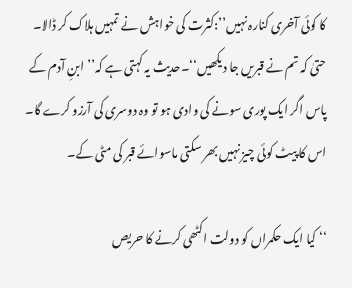کا کوئی آخری کنارہ نہیں’’:کثرت کی خواہش نے تمہیں ہلاک کر ڈالا۔ حتیٰ کہ تم نے قبریں جا دیکھیں‘‘۔حدیث یہ کہتی ہے کہ’’ ابنِ آدم کے پاس اگر ایک پوری سونے کی وادی ہو تو وہ دوسری کی آرزو کرے گا۔ اس کا پیٹ کوئی چیز نہیں بھر سکتی ماسوائے قبر کی مٹی کے۔

‘‘ کیا ایک حکمراں کو دولت اکٹھی کرنے کا حریص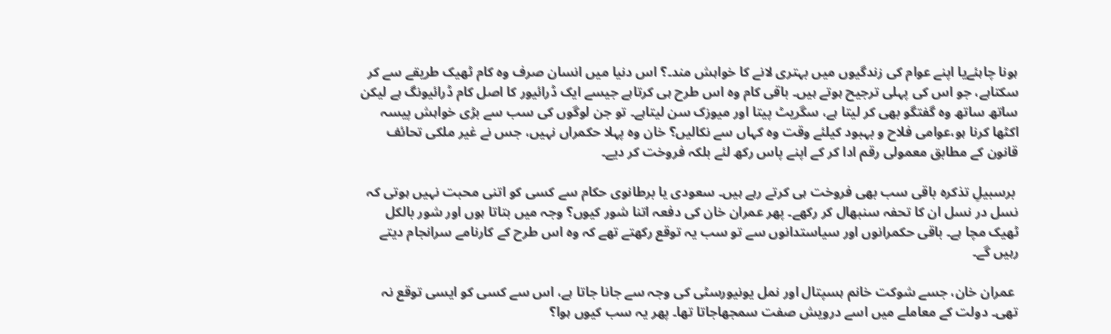ہونا چاہئےیا اپنے عوام کی زندگیوں میں بہتری لانے کا خواہش مند۔؟ اس دنیا میں انسان صرف وہ کام ٹھیک طریقے سے کر سکتاہے، جو اس کی پہلی ترجیح ہوتے ہیں۔ باقی کام وہ اس طرح ہی کرتاہے جیسے ایک ڈرائیور کا اصل کام ڈرائیونگ ہے لیکن ساتھ ساتھ وہ گفتگو بھی کر لیتا ہے، سگریٹ پیتا اور میوزک سن لیتاہے۔ تو جن لوگوں کی سب سے بڑی خواہش پیسہ اکٹھا کرنا ہو،عوامی فلاح و بہبود کیلئے وقت وہ کہاں سے نکالیں؟ خان وہ پہلا حکمراں نہیں، جس نے غیر ملکی تحائف قانون کے مطابق معمولی رقم ادا کر کے اپنے پاس رکھ لئے بلکہ فروخت کر دیے۔

 برسبیلِ تذکرہ باقی سب بھی فروخت ہی کرتے رہے ہیں۔ سعودی یا برطانوی حکام سے کسی کو اتنی محبت نہیں ہوتی کہ نسل در نسل ان کا تحفہ سنبھال کر رکھے۔ پھر عمران خان کی دفعہ اتنا شور کیوں؟ وجہ میں بتاتا ہوں اور شور بالکل ٹھیک مچا ہے۔ باقی حکمرانوں اور سیاستدانوں سے تو سب یہ توقع رکھتے تھے کہ وہ اس طرح کے کارنامے سرانجام دیتے رہیں گے۔

 عمران خان، جسے شوکت خانم ہسپتال اور نمل یونیورسٹی کی وجہ سے جانا جاتا ہے، اس سے کسی کو ایسی توقع نہ تھی۔ دولت کے معاملے میں اسے درویش صفت سمجھاجاتا تھا۔ پھر یہ سب کیوں ہوا؟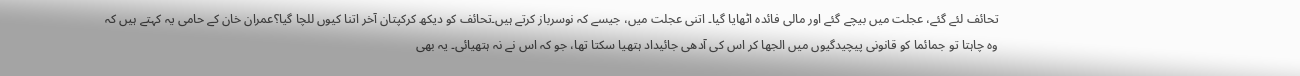تحائف لئے گئے، عجلت میں بیچے گئے اور مالی فائدہ اٹھایا گیا۔ اتنی عجلت میں، جیسے کہ نوسرباز کرتے ہیں۔تحائف کو دیکھ کرکپتان آخر اتنا کیوں للچا گیا؟عمران خان کے حامی یہ کہتے ہیں کہ وہ چاہتا تو جمائما کو قانونی پیچیدگیوں میں الجھا کر اس کی آدھی جائیداد ہتھیا سکتا تھا، جو کہ اس نے نہ ہتھیائی۔ یہ بھی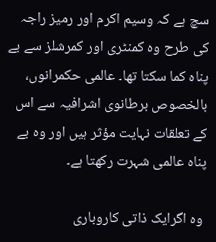سچ ہے کہ وسیم اکرم اور رمیز راجہ کی طرح وہ کمنٹری اور کمرشلز سے بے پناہ کما سکتا تھا۔ عالمی حکمرانوں، بالخصوص برطانوی اشرافیہ سے اس کے تعلقات نہایت مؤثر ہیں اور وہ بے پناہ عالمی شہرت رکھتا ہے۔

 وہ اگرایک ذاتی کاروباری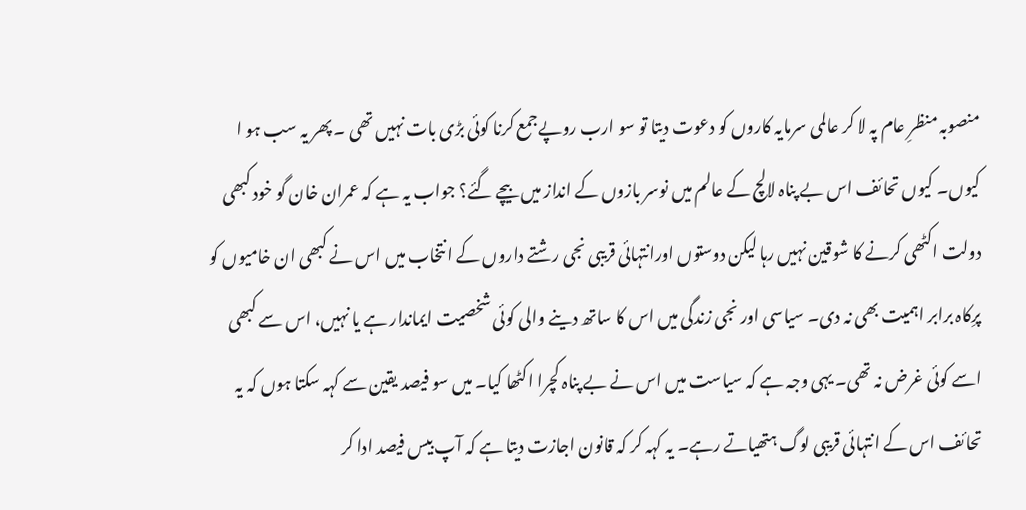منصوبہ منظرِ عام پہ لا کر عالمی سرمایہ کاروں کو دعوت دیتا تو سو ارب روپےجمع کرنا کوئی بڑی بات نہیں تھی ۔ پھر یہ سب ہو ا کیوں۔ کیوں تحائف اس بے پناہ لالچ کے عالم میں نوسر بازوں کے انداز میں بیچے گئے؟ جواب یہ ہے کہ عمران خان گو خود کبھی دولت اکٹھی کرنے کا شوقین نہیں رہا لیکن دوستوں اورانتہائی قریبی نجی رشتے داروں کے انتخاب میں اس نے کبھی ان خامیوں کو پرِکاہ برابر اہمیت بھی نہ دی۔ سیاسی اور نجی زندگی میں اس کا ساتھ دینے والی کوئی شخصیت ایماندار ہے یا نہیں، اس سے کبھی اسے کوئی غرض نہ تھی۔ یہی وجہ ہے کہ سیاست میں اس نے بے پناہ کچرا اکٹھا کیا۔ میں سو فیصد یقین سے کہہ سکتا ہوں کہ یہ تحائف اس کے انتہائی قریبی لوگ ہتھیاتے رہے۔ یہ کہہ کر کہ قانون اجازت دیتا ہے کہ آپ بیس فیصد ادا کر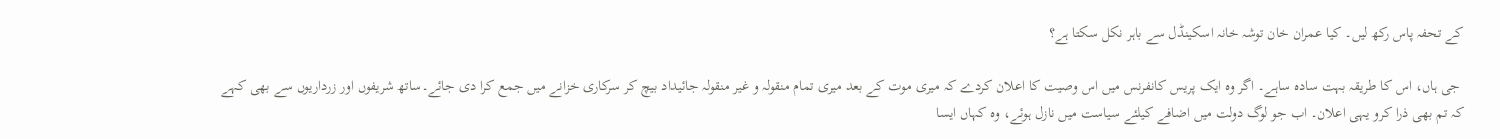کے تحفہ پاس رکھ لیں۔ کیا عمران خان توشہ خانہ اسکینڈل سے باہر نکل سکتا ہے؟

 جی ہاں، اس کا طریقہ بہت سادہ ساہے۔ اگر وہ ایک پریس کانفرنس میں اس وصیت کا اعلان کردے کہ میری موت کے بعد میری تمام منقولہ و غیر منقولہ جائیداد بیچ کر سرکاری خزانے میں جمع کرا دی جائے۔ساتھ شریفوں اور زرداریوں سے بھی کہے کہ تم بھی ذرا کرو یہی اعلان۔ اب جو لوگ دولت میں اضافے کیلئے سیاست میں نازل ہوئے، وہ کہاں ایسا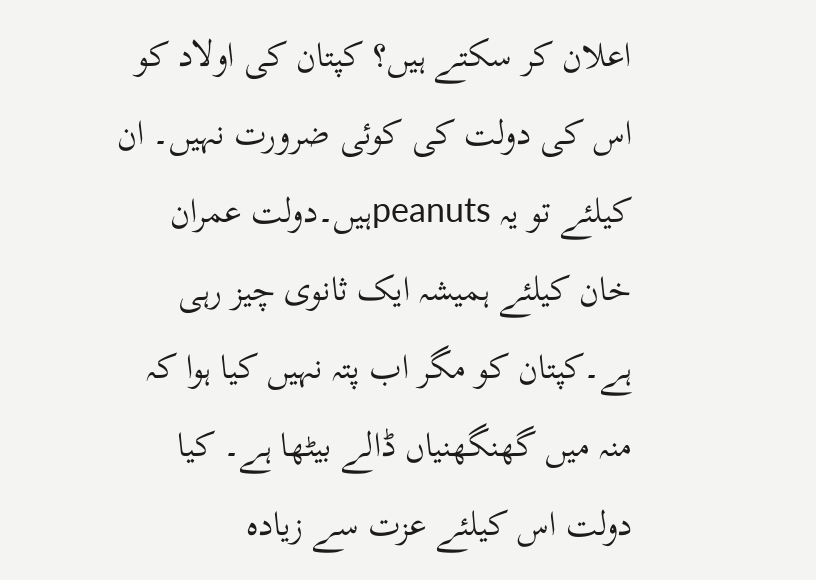اعلان کر سکتے ہیں؟ کپتان کی اولاد کو اس کی دولت کی کوئی ضرورت نہیں۔ ان کیلئے تو یہ peanutsہیں۔دولت عمران خان کیلئے ہمیشہ ایک ثانوی چیز رہی ہے۔کپتان کو مگر اب پتہ نہیں کیا ہوا کہ منہ میں گھنگھنیاں ڈالے بیٹھا ہے۔ کیا دولت اس کیلئے عزت سے زیادہ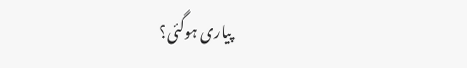پیاری ہوگئی؟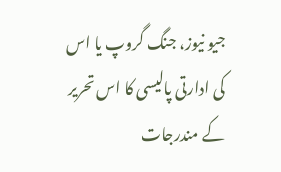جیو نیوز، جنگ گروپ یا اس کی ادارتی پالیسی کا اس تحریر کے مندرجات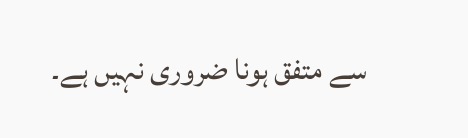سے متفق ہونا ضروری نہیں ہے۔